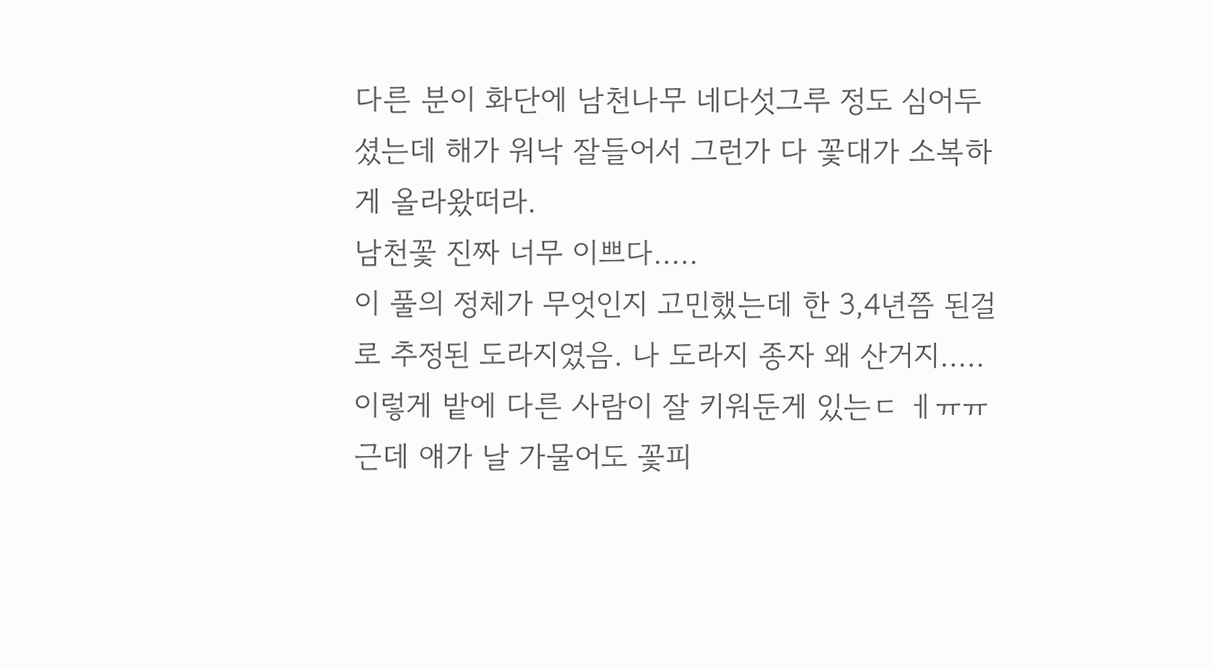다른 분이 화단에 남천나무 네다섯그루 정도 심어두셨는데 해가 워낙 잘들어서 그런가 다 꽃대가 소복하게 올라왔떠라.
남천꽃 진짜 너무 이쁘다.....
이 풀의 정체가 무엇인지 고민했는데 한 3,4년쯤 된걸로 추정된 도라지였음. 나 도라지 종자 왜 산거지..... 이렇게 밭에 다른 사람이 잘 키워둔게 있는ㄷ ㅔㅠㅠ
근데 얘가 날 가물어도 꽃피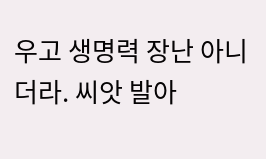우고 생명력 장난 아니더라. 씨앗 발아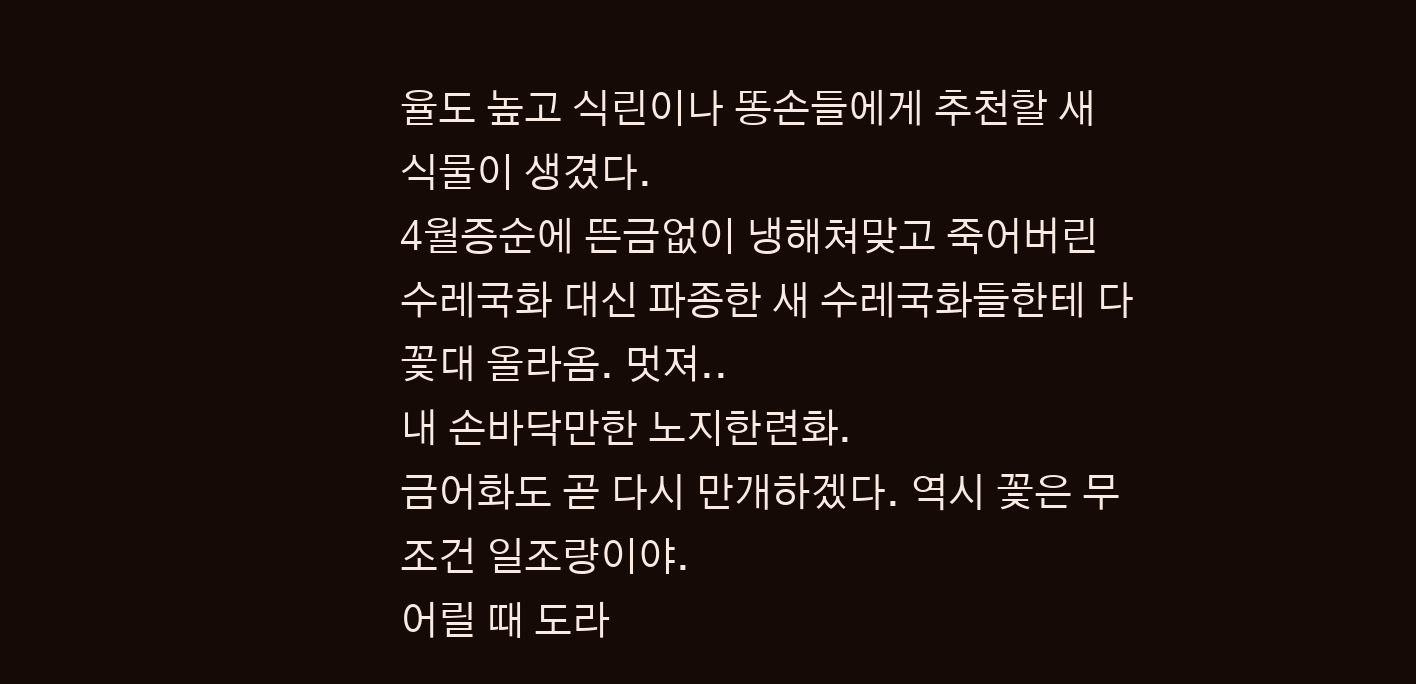율도 높고 식린이나 똥손들에게 추천할 새 식물이 생겼다.
4월증순에 뜬금없이 냉해쳐맞고 죽어버린 수레국화 대신 파종한 새 수레국화들한테 다 꽃대 올라옴. 멋져..
내 손바닥만한 노지한련화.
금어화도 곧 다시 만개하겠다. 역시 꽃은 무조건 일조량이야.
어릴 때 도라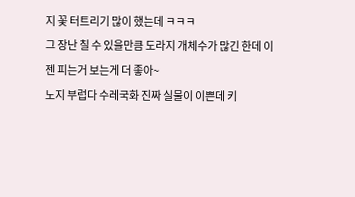지 꽃 터트리기 많이 했는데 ㅋㅋㅋ
그 장난 칠 수 있을만큼 도라지 개체수가 많긴 한데 이젠 피는거 보는게 더 좋아~
노지 부럽다 수레국화 진짜 실물이 이쁜데 키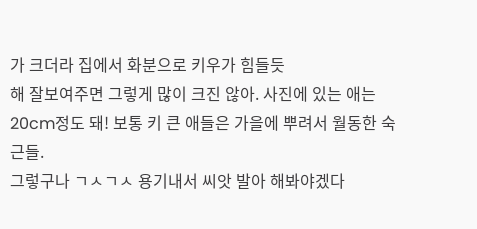가 크더라 집에서 화분으로 키우가 힘들듯
해 잘보여주면 그렇게 많이 크진 않아. 사진에 있는 애는 20cm정도 돼! 보통 키 큰 애들은 가을에 뿌려서 월동한 숙근들.
그렇구나 ㄱㅅㄱㅅ 용기내서 씨앗 발아 해봐야겠다